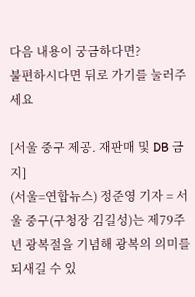다음 내용이 궁금하다면?
불편하시다면 뒤로 가기를 눌러주세요

[서울 중구 제공. 재판매 및 DB 금지]
(서울=연합뉴스) 정준영 기자 = 서울 중구(구청장 김길성)는 제79주년 광복절을 기념해 광복의 의미를 되새길 수 있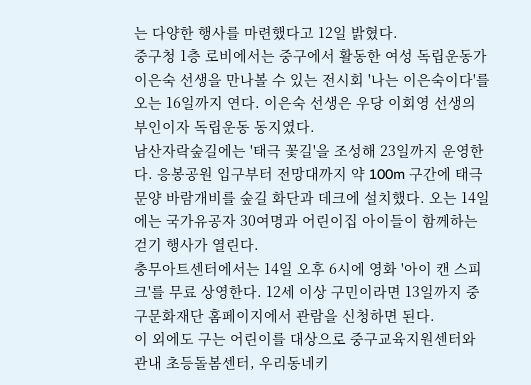는 다양한 행사를 마련했다고 12일 밝혔다.
중구청 1층 로비에서는 중구에서 활동한 여성 독립운동가 이은숙 선생을 만나볼 수 있는 전시회 '나는 이은숙이다'를 오는 16일까지 연다. 이은숙 선생은 우당 이회영 선생의 부인이자 독립운동 동지였다.
남산자락숲길에는 '태극 꽃길'을 조성해 23일까지 운영한다. 응봉공원 입구부터 전망대까지 약 100m 구간에 태극 문양 바람개비를 숲길 화단과 데크에 설치했다. 오는 14일에는 국가유공자 30여명과 어린이집 아이들이 함께하는 걷기 행사가 열린다.
충무아트센터에서는 14일 오후 6시에 영화 '아이 캔 스피크'를 무료 상영한다. 12세 이상 구민이라면 13일까지 중구문화재단 홈페이지에서 관람을 신청하면 된다.
이 외에도 구는 어린이를 대상으로 중구교육지원센터와 관내 초등돌봄센터, 우리동네키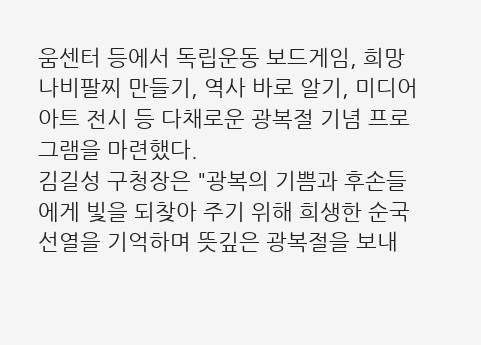움센터 등에서 독립운동 보드게임, 희망나비팔찌 만들기, 역사 바로 알기, 미디어아트 전시 등 다채로운 광복절 기념 프로그램을 마련했다.
김길성 구청장은 "광복의 기쁨과 후손들에게 빛을 되찾아 주기 위해 희생한 순국선열을 기억하며 뜻깊은 광복절을 보내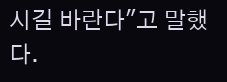시길 바란다"고 말했다.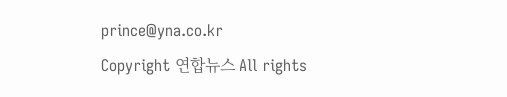prince@yna.co.kr
Copyright 연합뉴스 All rights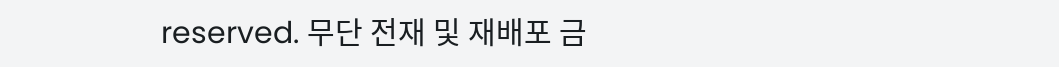reserved. 무단 전재 및 재배포 금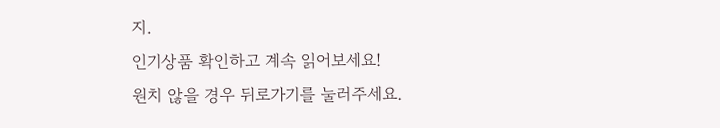지.
인기상품 확인하고 계속 읽어보세요!
원치 않을 경우 뒤로가기를 눌러주세요.